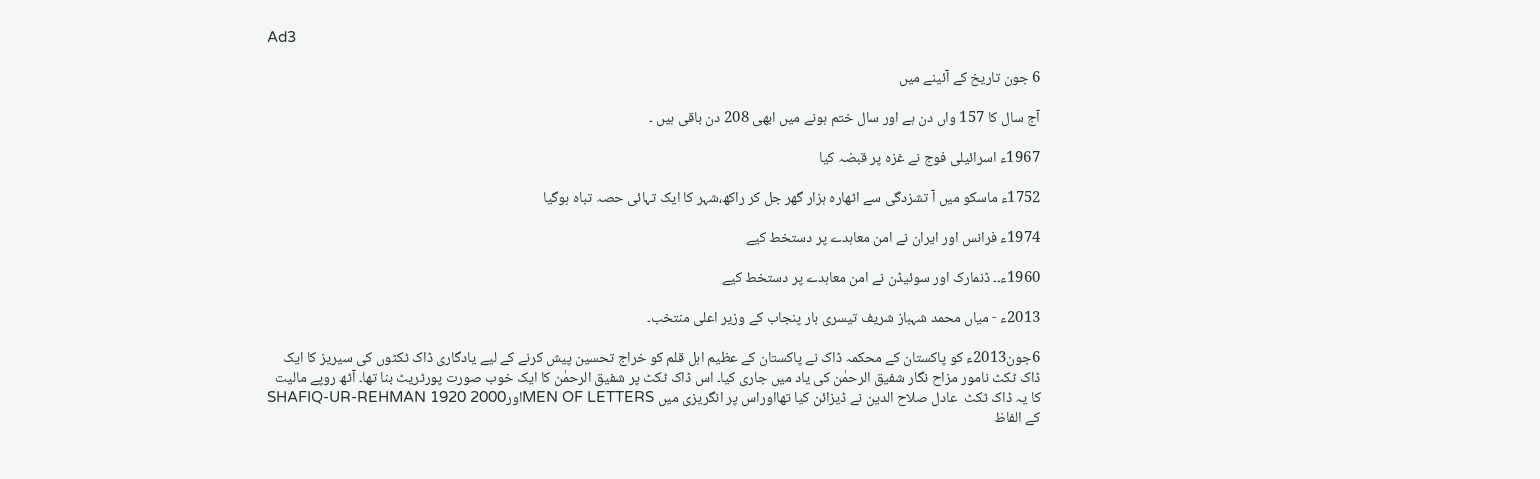Ad3

6 جون تاریخ کے آئینے میں

آج سال کا 157 واں دن ہے اور سال ختم ہونے میں ابھی 208 دن باقی ہیں ۔

1967ء اسرائیلی فوج نے غزہ پر قبضہ کیا

1752ء ماسکو میں آ تشزدگی سے اٹھارہ ہزار گھر جل کر راکھ،شہر کا ایک تہائی حصہ تباہ ہوگیا

1974ء فرانس اور ایران نے امن معاہدے پر دستخط کیے

1960ء۔۔ ڈنمارک اور سوئیڈن نے امن معاہدے پر دستخط کیے

2013ء - میاں محمد شہباز شریف تیسری بار پنجاب کے وزیر اعلی منتخب۔

6جون2013ء کو پاکستان کے محکمہ ڈاک نے پاکستان کے عظیم اہل قلم کو خراج تحسین پیش کرنے کے لیے یادگاری ڈاک ٹکٹوں کی سیریز کا ایک ڈاک ٹکٹ نامور مزاح نگار شفیق الرحمٰن کی یاد میں جاری کیا۔ اس ڈاک ٹکٹ پر شفیق الرحمٰن کا ایک خوب صورت پورٹریٹ بنا تھا۔ آٹھ روپے مالیت کا یہ ڈاک ٹکٹ  عادل صلاح الدین نے ڈیزائن کیا تھااوراس پر انگریزی میں MEN OF LETTERSاورSHAFIQ-UR-REHMAN 1920 2000 کے الفاظ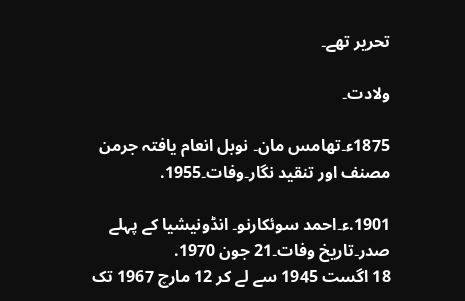تحریر تھے۔

ولادت۔

1875ء۔تھامس مان۔ نوبل انعام یافتہ جرمن مصنف اور تنقید نگار۔وفات۔1955.

1901.ء۔احمد سوئکارنو۔ انڈونیشیا کے پہلے صدر۔تاریخ وفات۔21 جون 1970.
18 اگست 1945 سے لے کر 12 مارچ 1967 تک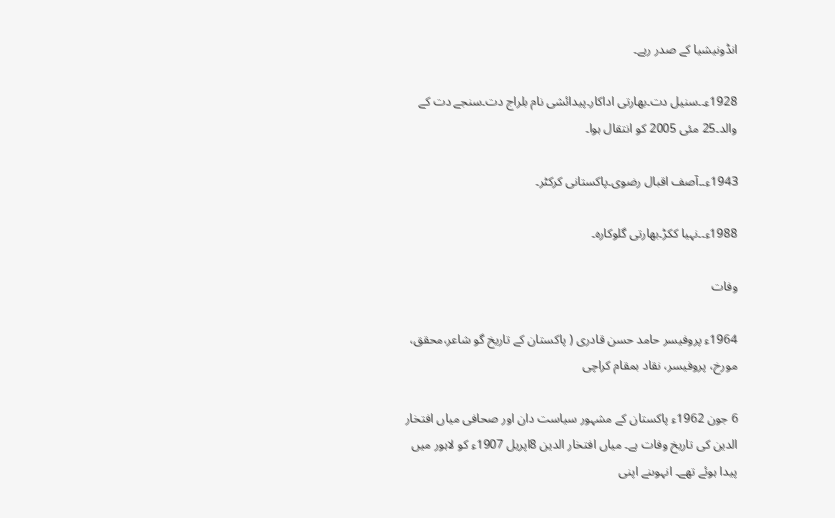انڈونیشیا کے صدر رہے۔

1928ء۔۔سنیل دت۔بھارتی اداکار۔پیدائشی نام بلراج دت۔سنجے دت کے والد۔25 مئی 2005 کو انتقال ہوا۔

1943ء۔۔آصف اقبال رضوی۔پاکستانی کرکٹر۔

1988ء۔۔نہیا ککڑ۔بھارتی گلوکارہ۔

وفات

1964ء پروفیسر حامد حسن قادری ( پاکستان کے تاریخ گو شاعر،محقق، مورخ، پروفیسر، نقاد بمقام کراچی

6 جون 1962ء پاکستان کے مشہور سیاست دان اور صحافی میاں افتخار الدین کی تاریخ وفات ہے۔ میاں افتخار الدین 8اپریل 1907ء کو لاہور میں پیدا ہوئے تھے۔ انہوںنے اپنی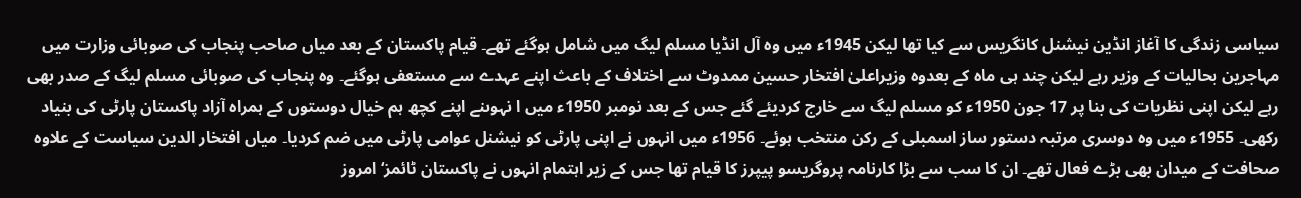سیاسی زندگی کا آغاز انڈین نیشنل کانگریس سے کیا تھا لیکن 1945ء میں وہ آل انڈیا مسلم لیگ میں شامل ہوگئے تھے۔ قیام پاکستان کے بعد میاں صاحب پنجاب کی صوبائی وزارت میں مہاجرین بحالیات کے وزیر رہے لیکن چند ہی ماہ کے بعدوہ وزیراعلیٰ افتخار حسین ممدوٹ سے اختلاف کے باعث اپنے عہدے سے مستعفی ہوگئے۔ وہ پنجاب کی صوبائی مسلم لیگ کے صدر بھی رہے لیکن اپنی نظریات کی بنا پر 17 جون 1950ء کو مسلم لیگ سے خارج کردیئے گئے جس کے بعد نومبر 1950ء میں ا نہوںنے اپنے کچھ ہم خیال دوستوں کے ہمراہ آزاد پاکستان پارٹی کی بنیاد رکھی۔ 1955ء میں وہ دوسری مرتبہ دستور ساز اسمبلی کے رکن منتخب ہوئے۔ 1956ء میں انہوں نے اپنی پارٹی کو نیشنل عوامی پارٹی میں ضم کردیا۔ میاں افتخار الدین سیاست کے علاوہ صحافت کے میدان بھی بڑے فعال تھے۔ ان کا سب سے بڑا کارنامہ پروگریسو پیپرز کا قیام تھا جس کے زیر اہتمام انہوں نے پاکستان ٹائمز‘ امروز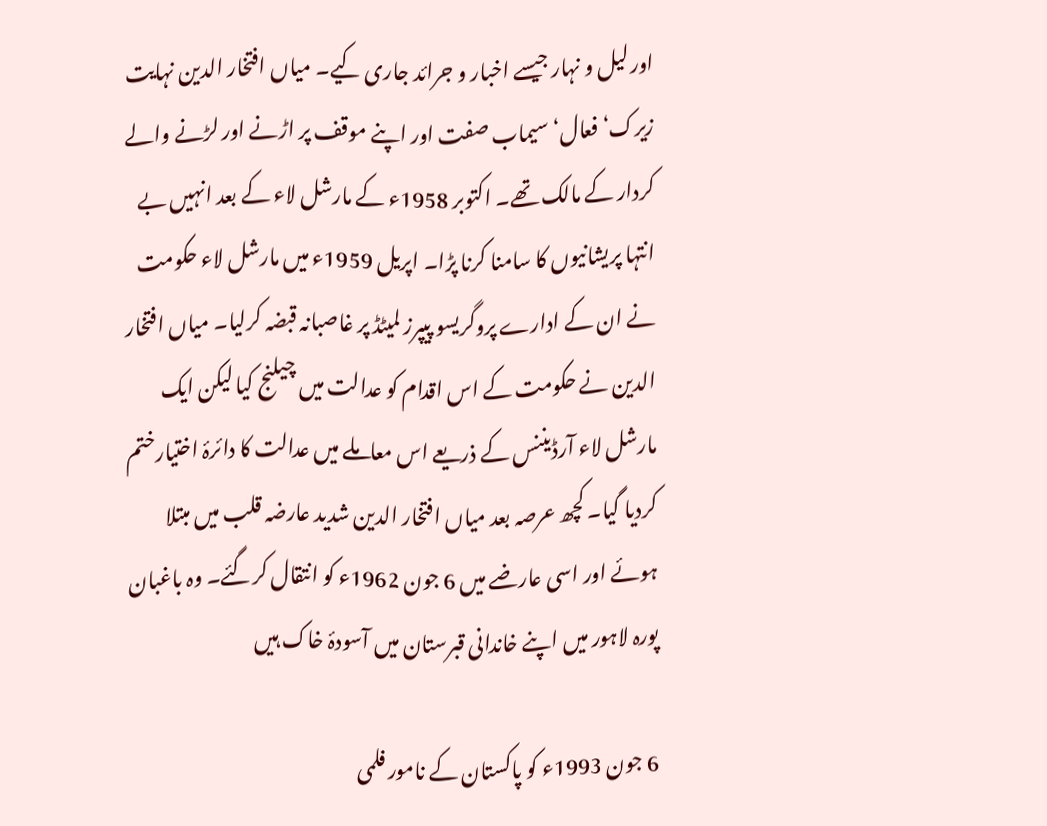اور لیل و نہار جیسے اخبار و جرائد جاری کیے۔ میاں افتخار الدین نہایت زیرک‘ فعال‘ سیماب صفت اور اپنے موقف پر اڑنے اور لڑنے والے کردار کے مالک تھے۔ اکتوبر 1958ء کے مارشل لاء کے بعد انہیں بے انتہا پریشانیوں کا سامنا کرنا پڑا۔ اپریل 1959ء میں مارشل لاء حکومت نے ان کے ادارے پروگریسو پیپرز لمیٹڈ پر غاصبانہ قبضہ کرلیا۔ میاں افتخار الدین نے حکومت کے اس اقدام کو عدالت میں چیلنج کیا لیکن ایک مارشل لاء آرڈیننس کے ذریعے اس معاملے میں عدالت کا دائرۂ اختیارختم کردیا گیا۔ کچھ عرصہ بعد میاں افتخار الدین شدید عارضہ قلب میں مبتلا ہوئے اور اسی عارضے میں 6 جون 1962ء کو انتقال کرگئے۔ وہ باغبان پورہ لاہور میں اپنے خاندانی قبرستان میں آسودۂ خاک ہیں

6 جون 1993ء کو پاکستان کے نامور فلمی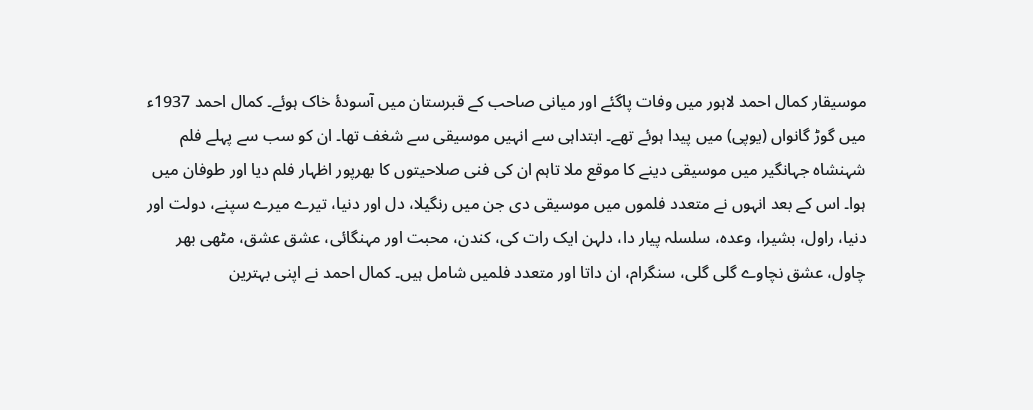موسیقار کمال احمد لاہور میں وفات پاگئے اور میانی صاحب کے قبرستان میں آسودۂ خاک ہوئے۔ کمال احمد 1937ء میں گوڑ گانواں (یوپی) میں پیدا ہوئے تھے۔ ابتداہی سے انہیں موسیقی سے شغف تھا۔ ان کو سب سے پہلے فلم شہنشاہ جہانگیر میں موسیقی دینے کا موقع ملا تاہم ان کی فنی صلاحیتوں کا بھرپور اظہار فلم دیا اور طوفان میں ہوا۔ اس کے بعد انہوں نے متعدد فلموں میں موسیقی دی جن میں رنگیلا، دل اور دنیا، تیرے میرے سپنے، دولت اور دنیا، راول، بشیرا، وعدہ، سلسلہ پیار دا، دلہن ایک رات کی، کندن، محبت اور مہنگائی، عشق عشق، مٹھی بھر چاول، عشق نچاوے گلی گلی، سنگرام، ان داتا اور متعدد فلمیں شامل ہیں۔ کمال احمد نے اپنی بہترین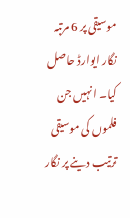موسیقی پر 6 مرتبہ نگار ایوارڈ حاصل کیا۔ انہیں جن فلموں کی موسیقی ترتیب دینے پر نگار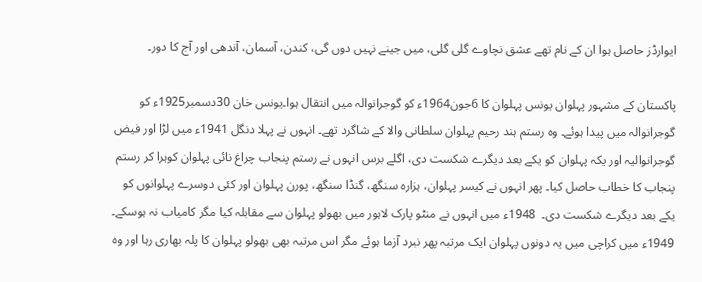ایوارڈز حاصل ہوا ان کے نام تھے عشق نچاوے گلی گلی، میں جینے نہیں دوں گی، کندن، آسمان، آندھی اور آج کا دور۔

پاکستان کے مشہور پہلوان یونس پہلوان کا 6جون1964ء کو گوجرانوالہ میں انتقال ہوا۔یونس خان 30دسمبر1925ء کو گوجرانوالہ میں پیدا ہوئے۔ وہ رستم ہند رحیم پہلوان سلطانی والا کے شاگرد تھے۔ انہوں نے پہلا دنگل 1941ء میں لڑا اور فیض گوجرانوالیہ اور یکہ پہلوان کو یکے بعد دیگرے شکست دی، اگلے برس انہوں نے رستم پنجاب چراغ نائی پہلوان کوہرا کر رستم پنجاب کا خطاب حاصل کیا۔ پھر انہوں نے کیسر پہلوان، ہزارہ سنگھ، گنڈا سنگھ، پورن پہلوان اور کئی دوسرے پہلوانوں کو یکے بعد دیگرے شکست دی۔  1948ء میں انہوں نے منٹو پارک لاہور میں بھولو پہلوان سے مقابلہ کیا مگر کامیاب نہ ہوسکے۔ 1949ء میں کراچی میں یہ دونوں پہلوان ایک مرتبہ پھر نبرد آزما ہوئے مگر اس مرتبہ بھی بھولو پہلوان کا پلہ بھاری رہا اور وہ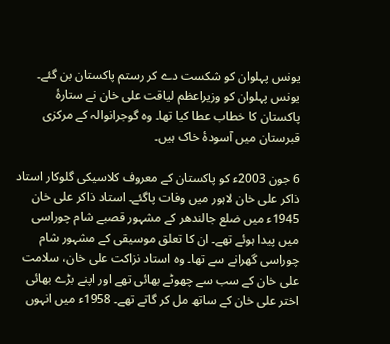یونس پہلوان کو شکست دے کر رستم پاکستان بن گئے۔ یونس پہلوان کو وزیراعظم لیاقت علی خان نے ستارۂ پاکستان کا خطاب عطا کیا تھا۔ وہ گوجرانوالہ کے مرکزی قبرستان میں آسودۂ خاک ہیں۔

6 جون 2003ء کو پاکستان کے معروف کلاسیکی گلوکار استاد ذاکر علی خان لاہور میں وفات پاگئے۔ استاد ذاکر علی خان 1945ء میں ضلع جالندھر کے مشہور قصبے شام چوراسی میں پیدا ہوئے تھے۔ ان کا تعلق موسیقی کے مشہور شام چوراسی گھرانے سے تھا۔ وہ استاد نزاکت علی خان، سلامت علی خان کے سب سے چھوٹے بھائی تھے اور اپنے بڑے بھائی اختر علی خان کے ساتھ مل کر گاتے تھے۔ 1958ء میں انہوں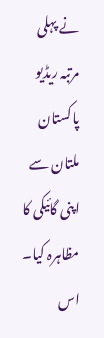نے پہلی مرتبہ ریڈیو پاکستان ملتان سے اپنی گائیکی کا مظاہرہ کیا۔ اس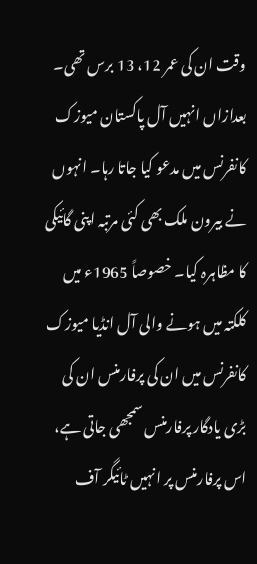وقت ان کی عمر 12، 13 برس تھی۔ بعدازاں انہیں آل پاکستان میوزک کانفرنس میں مدعو کیا جاتا رہا۔ انہوں نے بیرون ملک بھی کئی مرتبہ اپنی گائیکی کا مظاہرہ کیا۔ خصوصاً 1965ء میں کلکتہ میں ہونے والی آل انڈیا میوزک کانفرنس میں ان کی پرفارمنس ان کی بڑی یادگار پرفارمنس سمجھی جاتی ہے، اس پرفارمنس پر انہیں ٹائیگر آف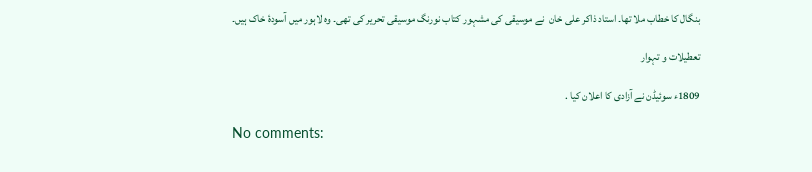بنگال کا خطاب ملا تھا۔ استاد ذاکر علی خان  نے موسیقی کی مشہور کتاب نورنگ موسیقی تحریر کی تھی۔ وہ لاہور میں آسودۂ خاک ہیں۔

تعطیلات و تہوار

1809ء سوئیڈن نے آزادی کا اعلان کیا .

No comments: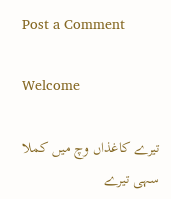Post a Comment

Welcome

تیرے کاغذاں وچ میں کملا سہی تیرے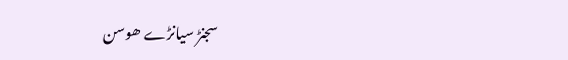سجنڑ سیانڑے ھوسن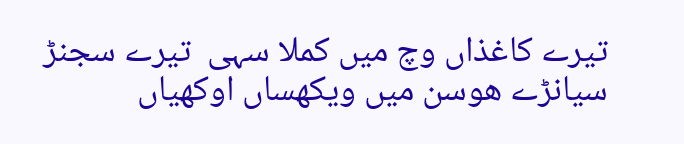تیرے کاغذاں وچ میں کملا سہی  تیرے سجنڑ سیانڑے ھوسن میں ویکھساں اوکھیاں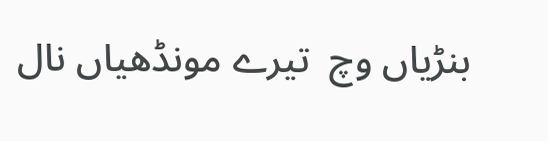بنڑیاں وچ  تیرے مونڈھیاں نال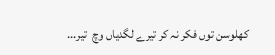کھلوسن توں فکر نہ کر تیرے لگدیاں وچ  تیر...